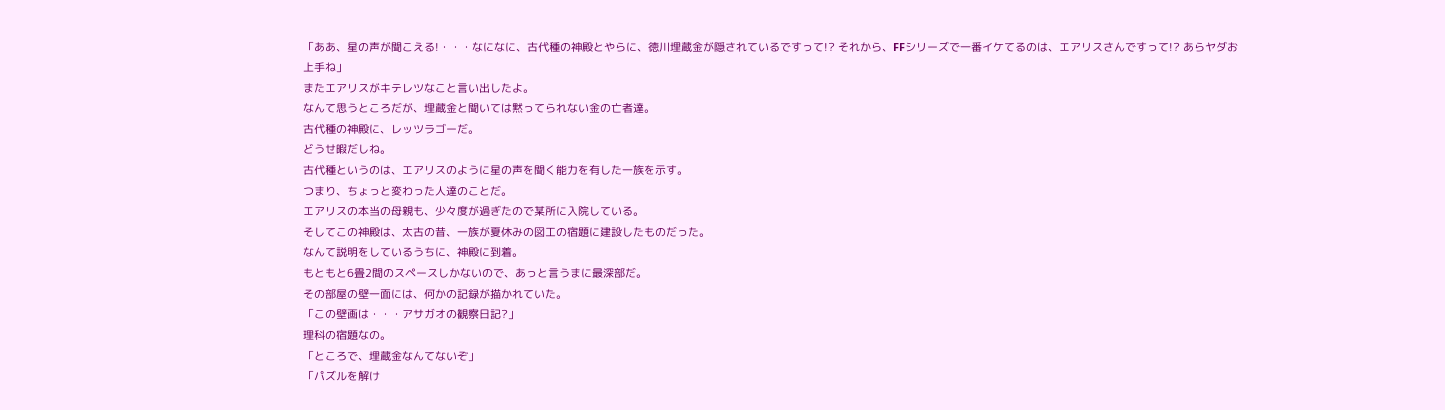「ああ、星の声が聞こえる!・・・なになに、古代種の神殿とやらに、徳川埋蔵金が隠されているですって!? それから、FFシリーズで一番イケてるのは、エアリスさんですって!? あらヤダお上手ね」
またエアリスがキテレツなこと言い出したよ。
なんて思うところだが、埋蔵金と聞いては黙ってられない金の亡者達。
古代種の神殿に、レッツラゴーだ。
どうせ暇だしね。
古代種というのは、エアリスのように星の声を聞く能力を有した一族を示す。
つまり、ちょっと変わった人達のことだ。
エアリスの本当の母親も、少々度が過ぎたので某所に入院している。
そしてこの神殿は、太古の昔、一族が夏休みの図工の宿題に建設したものだった。
なんて説明をしているうちに、神殿に到着。
もともと6畳2間のスペースしかないので、あっと言うまに最深部だ。
その部屋の壁一面には、何かの記録が描かれていた。
「この壁画は・・・アサガオの観察日記?」
理科の宿題なの。
「ところで、埋蔵金なんてないぞ」
「パズルを解け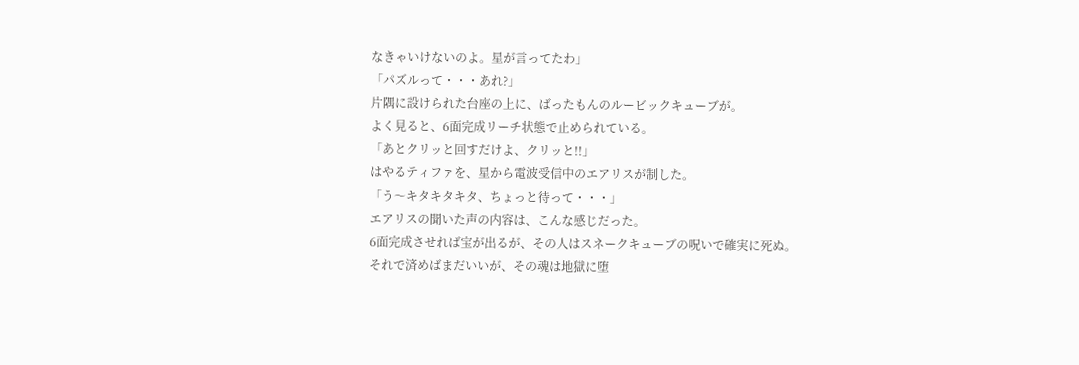なきゃいけないのよ。星が言ってたわ」
「パズルって・・・あれ?」
片隅に設けられた台座の上に、ばったもんのルービックキューブが。
よく見ると、6面完成リーチ状態で止められている。
「あとクリッと回すだけよ、クリッと!!」
はやるティファを、星から電波受信中のエアリスが制した。
「う〜キタキタキタ、ちょっと待って・・・」
エアリスの聞いた声の内容は、こんな感じだった。
6面完成させれば宝が出るが、その人はスネークキューブの呪いで確実に死ぬ。
それで済めばまだいいが、その魂は地獄に堕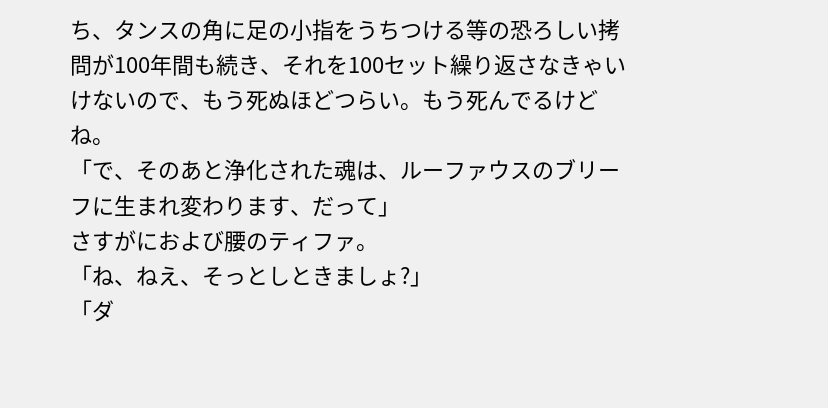ち、タンスの角に足の小指をうちつける等の恐ろしい拷問が100年間も続き、それを100セット繰り返さなきゃいけないので、もう死ぬほどつらい。もう死んでるけどね。
「で、そのあと浄化された魂は、ルーファウスのブリーフに生まれ変わります、だって」
さすがにおよび腰のティファ。
「ね、ねえ、そっとしときましょ?」
「ダ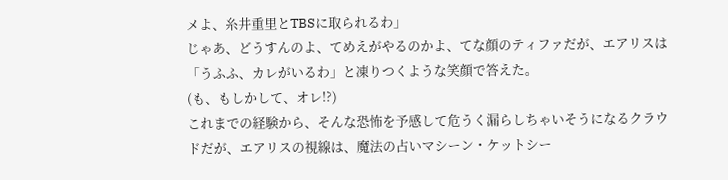メよ、糸井重里とTBSに取られるわ」
じゃあ、どうすんのよ、てめえがやるのかよ、てな顔のティファだが、エアリスは「うふふ、カレがいるわ」と凍りつくような笑顔で答えた。
(も、もしかして、オレ!?)
これまでの経験から、そんな恐怖を予感して危うく漏らしちゃいそうになるクラウドだが、エアリスの視線は、魔法の占いマシーン・ケットシー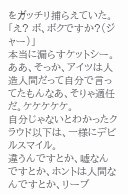をガッチリ捕らえていた。
「え? ボ、ボクですか?(ジャー)」
本当に漏らすケットシー。
ああ、そっか、アイツは人造人間だって自分で言ってたもんなあ、そりゃ適任だ。ケケケケケ。
自分じゃないとわかったクラウド以下は、一様にデビルスマイル。
違うんですとか、嘘なんですとか、ホントは人間なんですとか、リーブ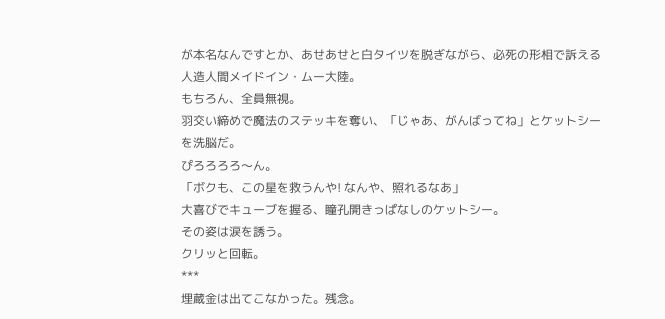が本名なんですとか、あせあせと白タイツを脱ぎながら、必死の形相で訴える人造人間メイドイン・ムー大陸。
もちろん、全員無視。
羽交い締めで魔法のステッキを奪い、「じゃあ、がんばってね」とケットシーを洗脳だ。
ぴろろろろ〜ん。
「ボクも、この星を救うんや! なんや、照れるなあ」
大喜びでキューブを握る、瞳孔開きっぱなしのケットシー。
その姿は涙を誘う。
クリッと回転。
***
埋蔵金は出てこなかった。残念。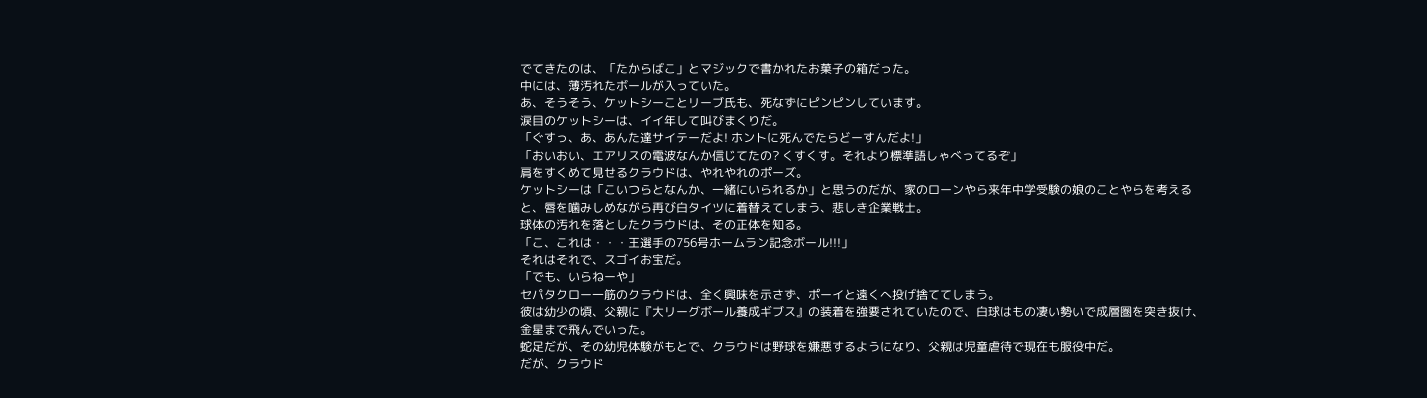でてきたのは、「たからばこ」とマジックで書かれたお菓子の箱だった。
中には、薄汚れたボールが入っていた。
あ、そうそう、ケットシーことリーブ氏も、死なずにピンピンしています。
涙目のケットシーは、イイ年して叫びまくりだ。
「ぐすっ、あ、あんた達サイテーだよ! ホントに死んでたらどーすんだよ!」
「おいおい、エアリスの電波なんか信じてたの? くすくす。それより標準語しゃべってるぞ」
肩をすくめて見せるクラウドは、やれやれのポーズ。
ケットシーは「こいつらとなんか、一緒にいられるか」と思うのだが、家のローンやら来年中学受験の娘のことやらを考えると、唇を噛みしめながら再び白タイツに着替えてしまう、悲しき企業戦士。
球体の汚れを落としたクラウドは、その正体を知る。
「こ、これは・・・王選手の756号ホームラン記念ボール!!!」
それはそれで、スゴイお宝だ。
「でも、いらねーや」
セパタクロー一筋のクラウドは、全く興味を示さず、ポーイと遠くへ投げ捨ててしまう。
彼は幼少の頃、父親に『大リーグボール養成ギブス』の装着を強要されていたので、白球はもの凄い勢いで成層圏を突き抜け、金星まで飛んでいった。
蛇足だが、その幼児体験がもとで、クラウドは野球を嫌悪するようになり、父親は児童虐待で現在も服役中だ。
だが、クラウド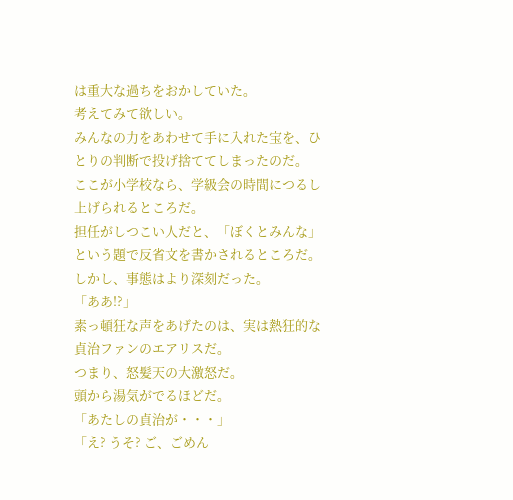は重大な過ちをおかしていた。
考えてみて欲しい。
みんなの力をあわせて手に入れた宝を、ひとりの判断で投げ捨ててしまったのだ。
ここが小学校なら、学級会の時間につるし上げられるところだ。
担任がしつこい人だと、「ぼくとみんな」という題で反省文を書かされるところだ。
しかし、事態はより深刻だった。
「ああ!?」
素っ頓狂な声をあげたのは、実は熱狂的な貞治ファンのエアリスだ。
つまり、怒髪天の大激怒だ。
頭から湯気がでるほどだ。
「あたしの貞治が・・・」
「え? うそ? ご、ごめん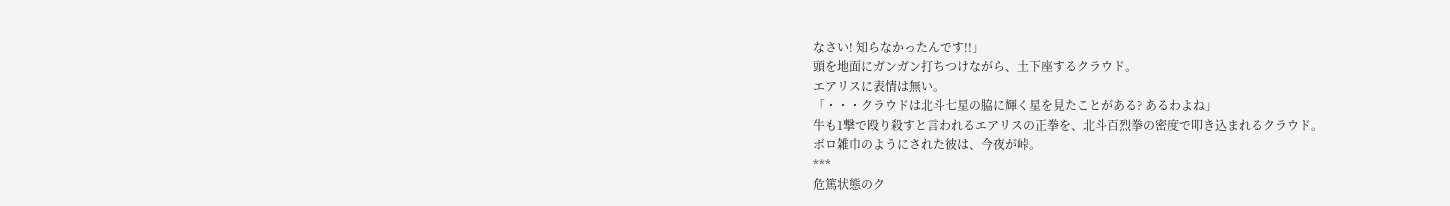なさい! 知らなかったんです!!」
頭を地面にガンガン打ちつけながら、土下座するクラウド。
エアリスに表情は無い。
「・・・クラウドは北斗七星の脇に輝く星を見たことがある? あるわよね」
牛も1撃で殴り殺すと言われるエアリスの正拳を、北斗百烈拳の密度で叩き込まれるクラウド。
ボロ雑巾のようにされた彼は、今夜が峠。
***
危篤状態のク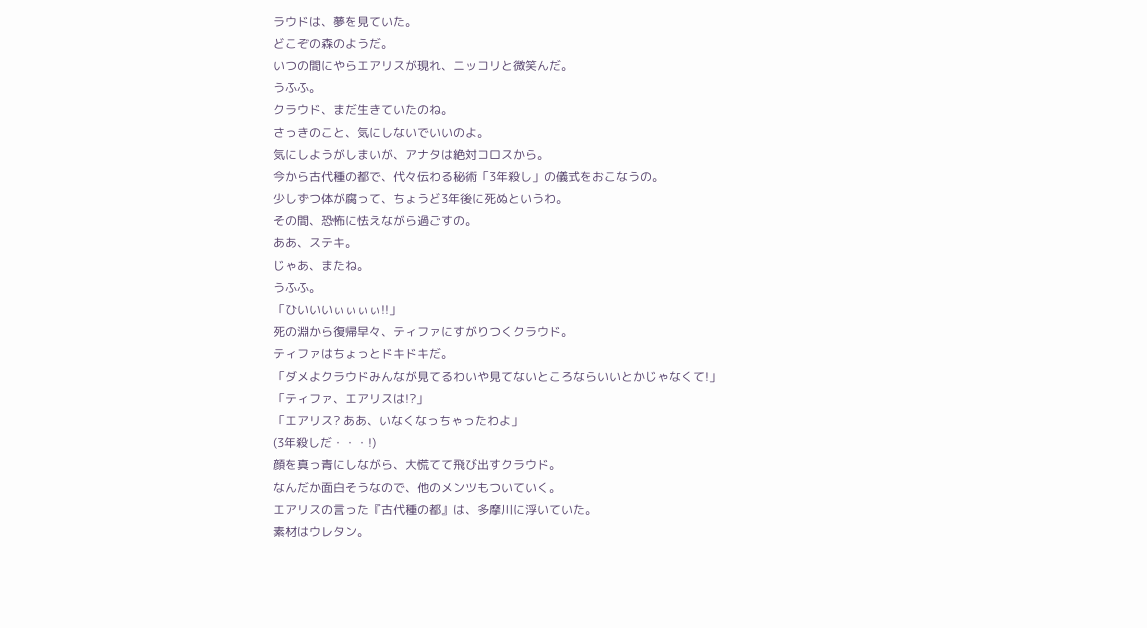ラウドは、夢を見ていた。
どこぞの森のようだ。
いつの間にやらエアリスが現れ、ニッコリと微笑んだ。
うふふ。
クラウド、まだ生きていたのね。
さっきのこと、気にしないでいいのよ。
気にしようがしまいが、アナタは絶対コロスから。
今から古代種の都で、代々伝わる秘術「3年殺し」の儀式をおこなうの。
少しずつ体が腐って、ちょうど3年後に死ぬというわ。
その間、恐怖に怯えながら過ごすの。
ああ、ステキ。
じゃあ、またね。
うふふ。
「ひいいいぃぃぃぃ!!」
死の淵から復帰早々、ティファにすがりつくクラウド。
ティファはちょっとドキドキだ。
「ダメよクラウドみんなが見てるわいや見てないところならいいとかじゃなくて!」
「ティファ、エアリスは!?」
「エアリス? ああ、いなくなっちゃったわよ」
(3年殺しだ・・・!)
顔を真っ青にしながら、大慌てて飛び出すクラウド。
なんだか面白そうなので、他のメンツもついていく。
エアリスの言った『古代種の都』は、多摩川に浮いていた。
素材はウレタン。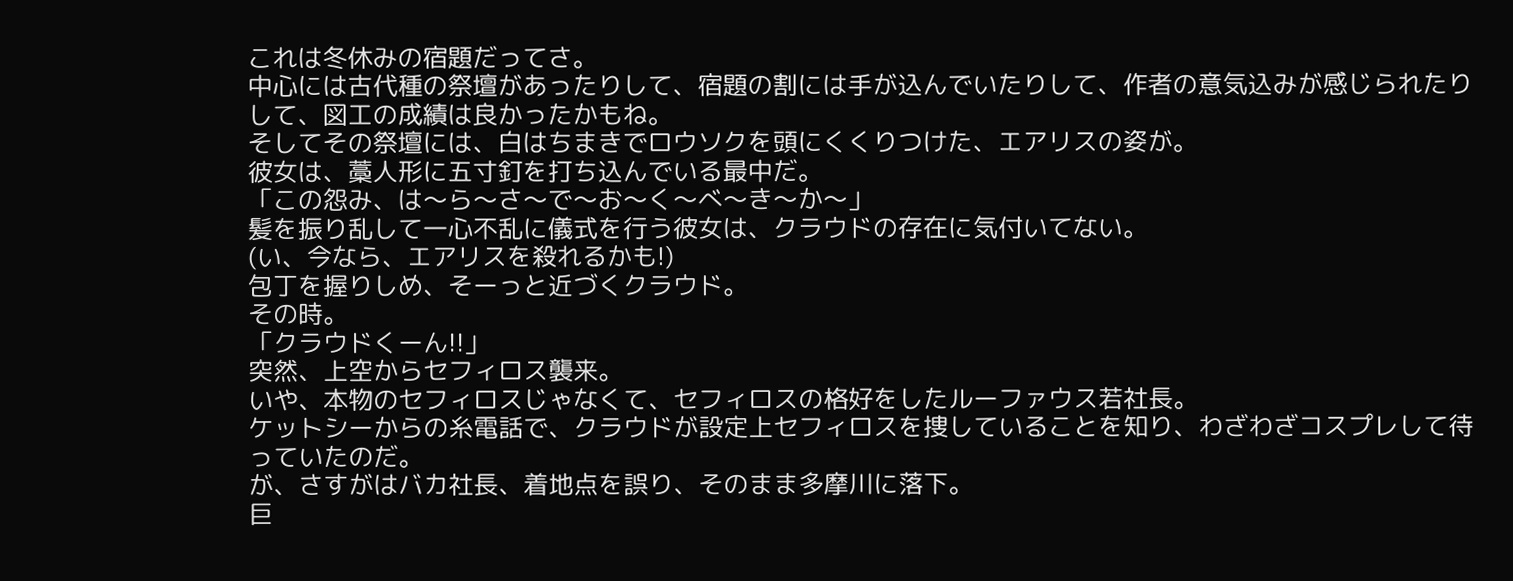これは冬休みの宿題だってさ。
中心には古代種の祭壇があったりして、宿題の割には手が込んでいたりして、作者の意気込みが感じられたりして、図工の成績は良かったかもね。
そしてその祭壇には、白はちまきでロウソクを頭にくくりつけた、エアリスの姿が。
彼女は、藁人形に五寸釘を打ち込んでいる最中だ。
「この怨み、は〜ら〜さ〜で〜お〜く〜べ〜き〜か〜」
髪を振り乱して一心不乱に儀式を行う彼女は、クラウドの存在に気付いてない。
(い、今なら、エアリスを殺れるかも!)
包丁を握りしめ、そーっと近づくクラウド。
その時。
「クラウドくーん!!」
突然、上空からセフィロス襲来。
いや、本物のセフィロスじゃなくて、セフィロスの格好をしたルーファウス若社長。
ケットシーからの糸電話で、クラウドが設定上セフィロスを捜していることを知り、わざわざコスプレして待っていたのだ。
が、さすがはバカ社長、着地点を誤り、そのまま多摩川に落下。
巨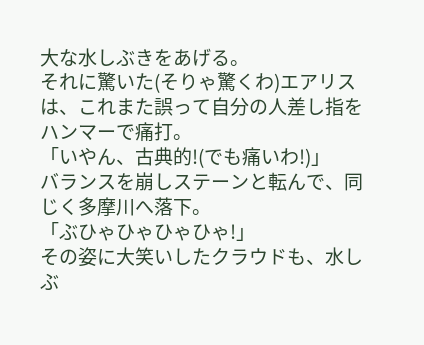大な水しぶきをあげる。
それに驚いた(そりゃ驚くわ)エアリスは、これまた誤って自分の人差し指をハンマーで痛打。
「いやん、古典的!(でも痛いわ!)」
バランスを崩しステーンと転んで、同じく多摩川へ落下。
「ぶひゃひゃひゃひゃ!」
その姿に大笑いしたクラウドも、水しぶ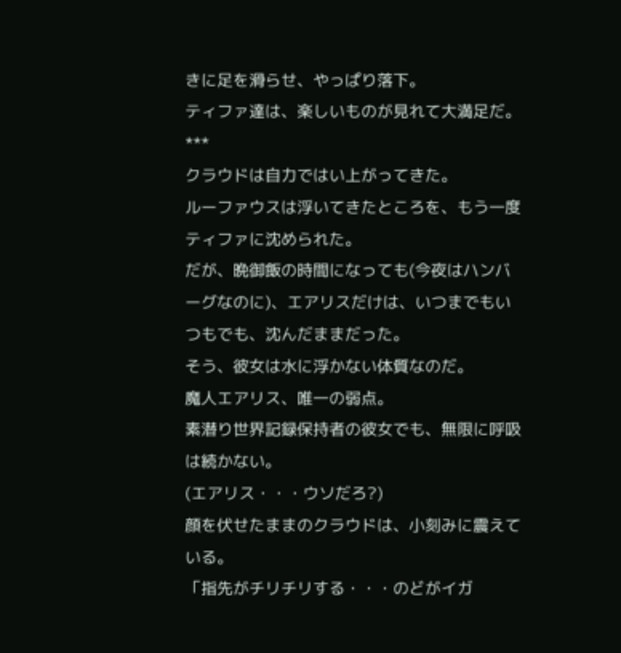きに足を滑らせ、やっぱり落下。
ティファ達は、楽しいものが見れて大満足だ。
***
クラウドは自力ではい上がってきた。
ルーファウスは浮いてきたところを、もう一度ティファに沈められた。
だが、晩御飯の時間になっても(今夜はハンバーグなのに)、エアリスだけは、いつまでもいつもでも、沈んだままだった。
そう、彼女は水に浮かない体質なのだ。
魔人エアリス、唯一の弱点。
素潜り世界記録保持者の彼女でも、無限に呼吸は続かない。
(エアリス・・・ウソだろ?)
顔を伏せたままのクラウドは、小刻みに震えている。
「指先がチリチリする・・・のどがイガ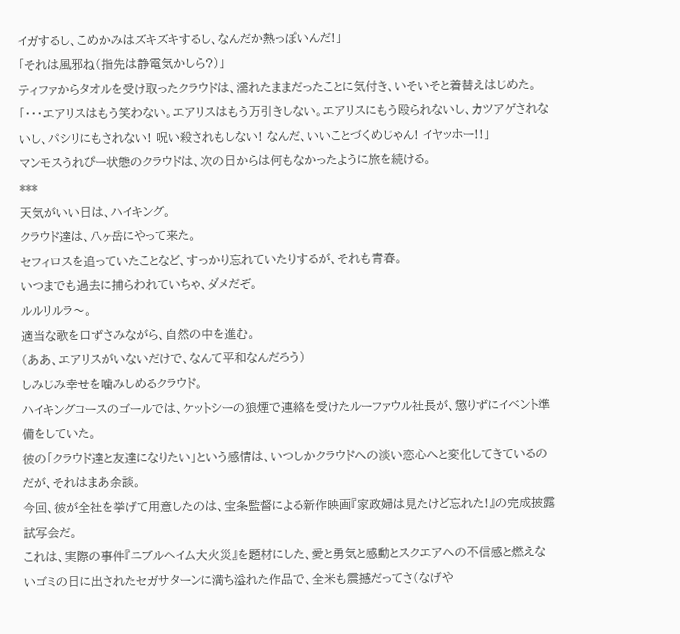イガするし、こめかみはズキズキするし、なんだか熱っぽいんだ!」
「それは風邪ね(指先は静電気かしら?)」
ティファからタオルを受け取ったクラウドは、濡れたままだったことに気付き、いそいそと着替えはじめた。
「・・・エアリスはもう笑わない。エアリスはもう万引きしない。エアリスにもう殴られないし、カツアゲされないし、パシリにもされない! 呪い殺されもしない! なんだ、いいことづくめじゃん! イヤッホー!!」
マンモスうれぴー状態のクラウドは、次の日からは何もなかったように旅を続ける。
***
天気がいい日は、ハイキング。
クラウド達は、八ヶ岳にやって来た。
セフィロスを追っていたことなど、すっかり忘れていたりするが、それも青春。
いつまでも過去に捕らわれていちゃ、ダメだぞ。
ルルリルラ〜。
適当な歌を口ずさみながら、自然の中を進む。
(ああ、エアリスがいないだけで、なんて平和なんだろう)
しみじみ幸せを噛みしめるクラウド。
ハイキングコースのゴールでは、ケットシーの狼煙で連絡を受けたルーファウル社長が、懲りずにイベント準備をしていた。
彼の「クラウド達と友達になりたい」という感情は、いつしかクラウドへの淡い恋心へと変化してきているのだが、それはまあ余談。
今回、彼が全社を挙げて用意したのは、宝条監督による新作映画『家政婦は見たけど忘れた!』の完成披露試写会だ。
これは、実際の事件『ニブルヘイム大火災』を題材にした、愛と勇気と感動とスクエアへの不信感と燃えないゴミの日に出されたセガサターンに満ち溢れた作品で、全米も震撼だってさ(なげや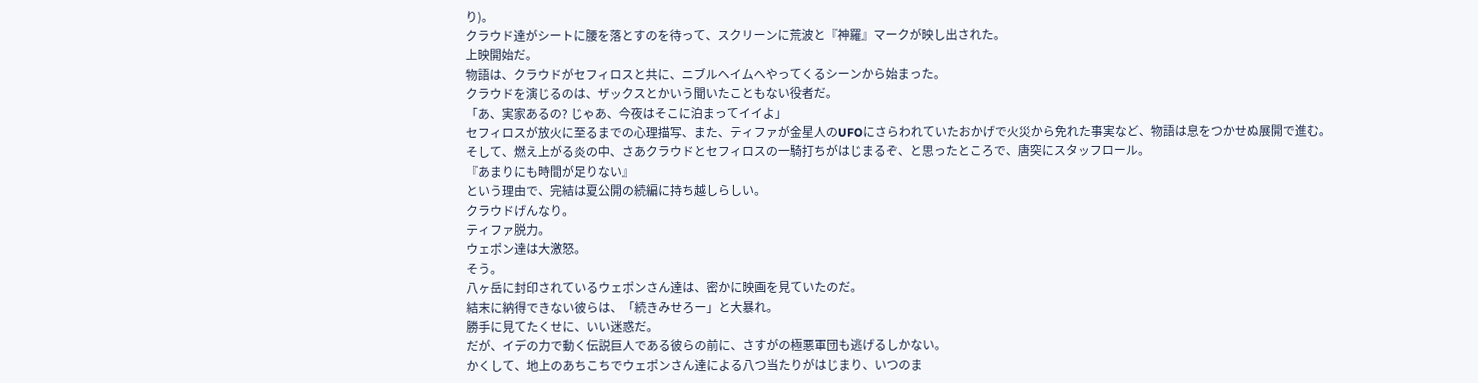り)。
クラウド達がシートに腰を落とすのを待って、スクリーンに荒波と『神羅』マークが映し出された。
上映開始だ。
物語は、クラウドがセフィロスと共に、ニブルヘイムへやってくるシーンから始まった。
クラウドを演じるのは、ザックスとかいう聞いたこともない役者だ。
「あ、実家あるの? じゃあ、今夜はそこに泊まってイイよ」
セフィロスが放火に至るまでの心理描写、また、ティファが金星人のUFOにさらわれていたおかげで火災から免れた事実など、物語は息をつかせぬ展開で進む。
そして、燃え上がる炎の中、さあクラウドとセフィロスの一騎打ちがはじまるぞ、と思ったところで、唐突にスタッフロール。
『あまりにも時間が足りない』
という理由で、完結は夏公開の続編に持ち越しらしい。
クラウドげんなり。
ティファ脱力。
ウェポン達は大激怒。
そう。
八ヶ岳に封印されているウェポンさん達は、密かに映画を見ていたのだ。
結末に納得できない彼らは、「続きみせろー」と大暴れ。
勝手に見てたくせに、いい迷惑だ。
だが、イデの力で動く伝説巨人である彼らの前に、さすがの極悪軍団も逃げるしかない。
かくして、地上のあちこちでウェポンさん達による八つ当たりがはじまり、いつのま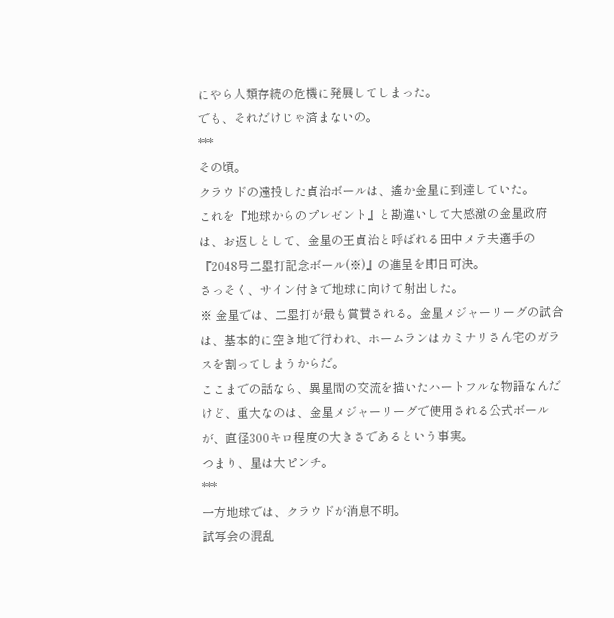にやら人類存続の危機に発展してしまった。
でも、それだけじゃ済まないの。
***
その頃。
クラウドの遠投した貞治ボールは、遙か金星に到達していた。
これを『地球からのプレゼント』と勘違いして大感激の金星政府は、お返しとして、金星の王貞治と呼ばれる田中メテ夫選手の『2048号二塁打記念ボール(※)』の進呈を即日可決。
さっそく、サイン付きで地球に向けて射出した。
※ 金星では、二塁打が最も賞賛される。金星メジャーリーグの試合は、基本的に空き地で行われ、ホームランはカミナリさん宅のガラスを割ってしまうからだ。
ここまでの話なら、異星間の交流を描いたハートフルな物語なんだけど、重大なのは、金星メジャーリーグで使用される公式ボールが、直径300キロ程度の大きさであるという事実。
つまり、星は大ピンチ。
***
一方地球では、クラウドが消息不明。
試写会の混乱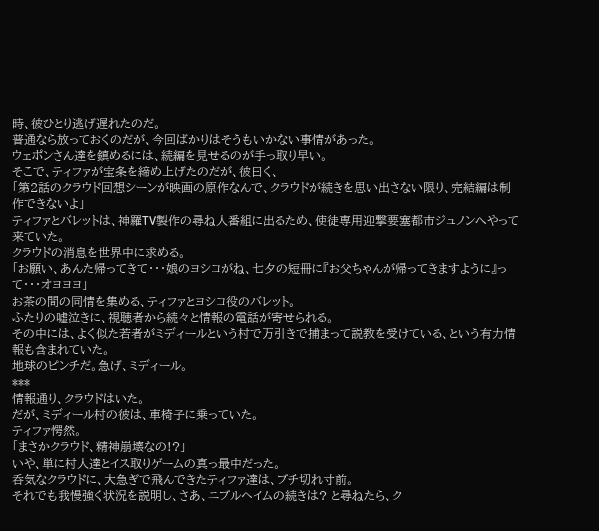時、彼ひとり逃げ遅れたのだ。
普通なら放っておくのだが、今回ばかりはそうもいかない事情があった。
ウェポンさん達を鎮めるには、続編を見せるのが手っ取り早い。
そこで、ティファが宝条を締め上げたのだが、彼曰く、
「第2話のクラウド回想シーンが映画の原作なんで、クラウドが続きを思い出さない限り、完結編は制作できないよ」
ティファとバレットは、神羅TV製作の尋ね人番組に出るため、使徒専用迎撃要塞都市ジュノンへやって来ていた。
クラウドの消息を世界中に求める。
「お願い、あんた帰ってきて・・・娘のヨシコがね、七夕の短冊に『お父ちゃんが帰ってきますように』って・・・オヨヨヨ」
お茶の間の同情を集める、ティファとヨシコ役のバレット。
ふたりの嘘泣きに、視聴者から続々と情報の電話が寄せられる。
その中には、よく似た若者がミディールという村で万引きで捕まって説教を受けている、という有力情報も含まれていた。
地球のピンチだ。急げ、ミディール。
***
情報通り、クラウドはいた。
だが、ミディール村の彼は、車椅子に乗っていた。
ティファ愕然。
「まさかクラウド、精神崩壊なの!?」
いや、単に村人達とイス取りゲームの真っ最中だった。
呑気なクラウドに、大急ぎで飛んできたティファ達は、ブチ切れ寸前。
それでも我慢強く状況を説明し、さあ、ニブルヘイムの続きは? と尋ねたら、ク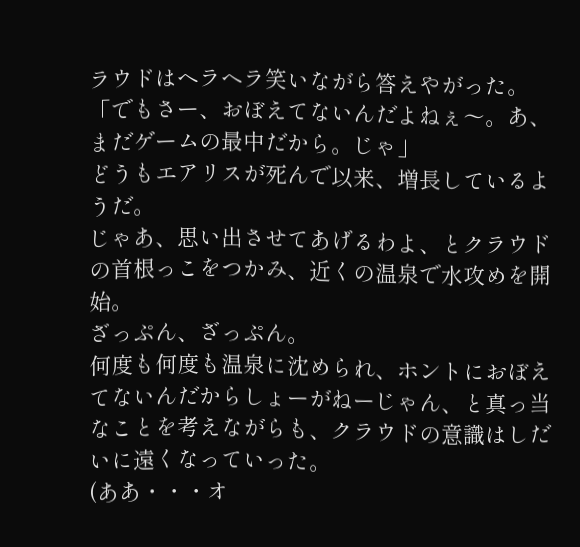ラウドはヘラヘラ笑いながら答えやがった。
「でもさー、おぼえてないんだよねぇ〜。あ、まだゲームの最中だから。じゃ」
どうもエアリスが死んで以来、増長しているようだ。
じゃあ、思い出させてあげるわよ、とクラウドの首根っこをつかみ、近くの温泉で水攻めを開始。
ざっぷん、ざっぷん。
何度も何度も温泉に沈められ、ホントにおぼえてないんだからしょーがねーじゃん、と真っ当なことを考えながらも、クラウドの意識はしだいに遠くなっていった。
(ああ・・・オ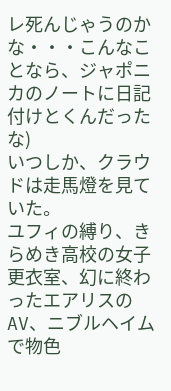レ死んじゃうのかな・・・こんなことなら、ジャポニカのノートに日記付けとくんだったな)
いつしか、クラウドは走馬燈を見ていた。
ユフィの縛り、きらめき高校の女子更衣室、幻に終わったエアリスのAV、ニブルヘイムで物色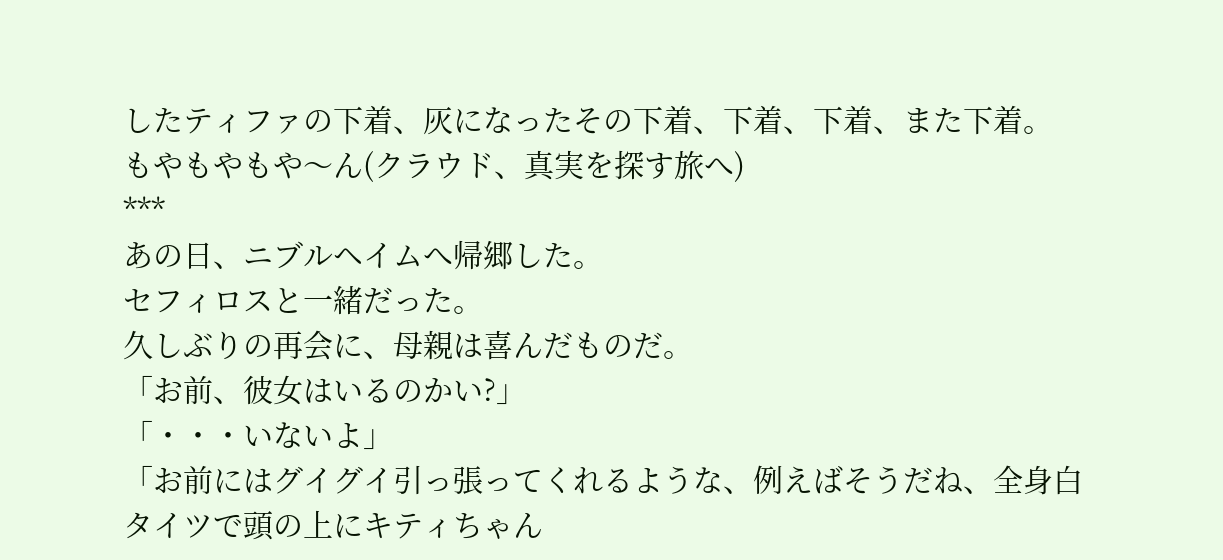したティファの下着、灰になったその下着、下着、下着、また下着。
もやもやもや〜ん(クラウド、真実を探す旅へ)
***
あの日、ニブルヘイムへ帰郷した。
セフィロスと一緒だった。
久しぶりの再会に、母親は喜んだものだ。
「お前、彼女はいるのかい?」
「・・・いないよ」
「お前にはグイグイ引っ張ってくれるような、例えばそうだね、全身白タイツで頭の上にキティちゃん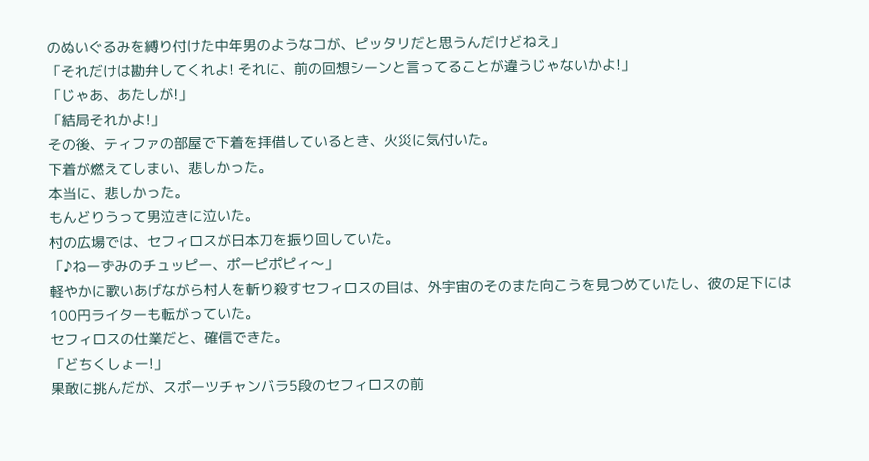のぬいぐるみを縛り付けた中年男のようなコが、ピッタリだと思うんだけどねえ」
「それだけは勘弁してくれよ! それに、前の回想シーンと言ってることが違うじゃないかよ!」
「じゃあ、あたしが!」
「結局それかよ!」
その後、ティファの部屋で下着を拝借しているとき、火災に気付いた。
下着が燃えてしまい、悲しかった。
本当に、悲しかった。
もんどりうって男泣きに泣いた。
村の広場では、セフィロスが日本刀を振り回していた。
「♪ねーずみのチュッピー、ポーピポピィ〜」
軽やかに歌いあげながら村人を斬り殺すセフィロスの目は、外宇宙のそのまた向こうを見つめていたし、彼の足下には100円ライターも転がっていた。
セフィロスの仕業だと、確信できた。
「どちくしょー!」
果敢に挑んだが、スポーツチャンバラ5段のセフィロスの前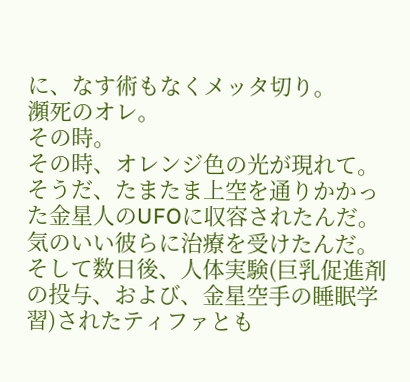に、なす術もなくメッタ切り。
瀕死のオレ。
その時。
その時、オレンジ色の光が現れて。
そうだ、たまたま上空を通りかかった金星人のUFOに収容されたんだ。
気のいい彼らに治療を受けたんだ。
そして数日後、人体実験(巨乳促進剤の投与、および、金星空手の睡眠学習)されたティファとも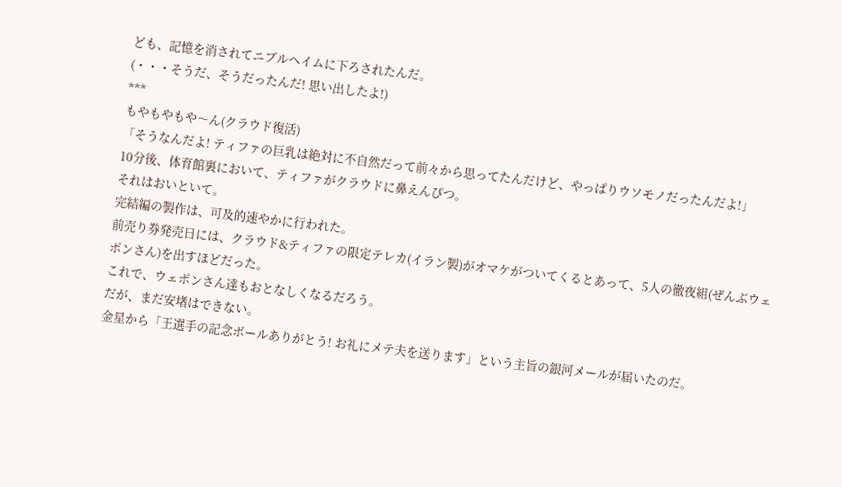ども、記憶を消されてニブルヘイムに下ろされたんだ。
(・・・そうだ、そうだったんだ! 思い出したよ!)
***
もやもやもや〜ん(クラウド復活)
「そうなんだよ! ティファの巨乳は絶対に不自然だって前々から思ってたんだけど、やっぱりウソモノだったんだよ!」
10分後、体育館裏において、ティファがクラウドに鼻えんぴつ。
それはおいといて。
完結編の製作は、可及的速やかに行われた。
前売り券発売日には、クラウド&ティファの限定テレカ(イラン製)がオマケがついてくるとあって、5人の徹夜組(ぜんぶウェポンさん)を出すほどだった。
これで、ウェポンさん達もおとなしくなるだろう。
だが、まだ安堵はできない。
金星から「王選手の記念ボールありがとう! お礼にメテ夫を送ります」という主旨の銀河メールが届いたのだ。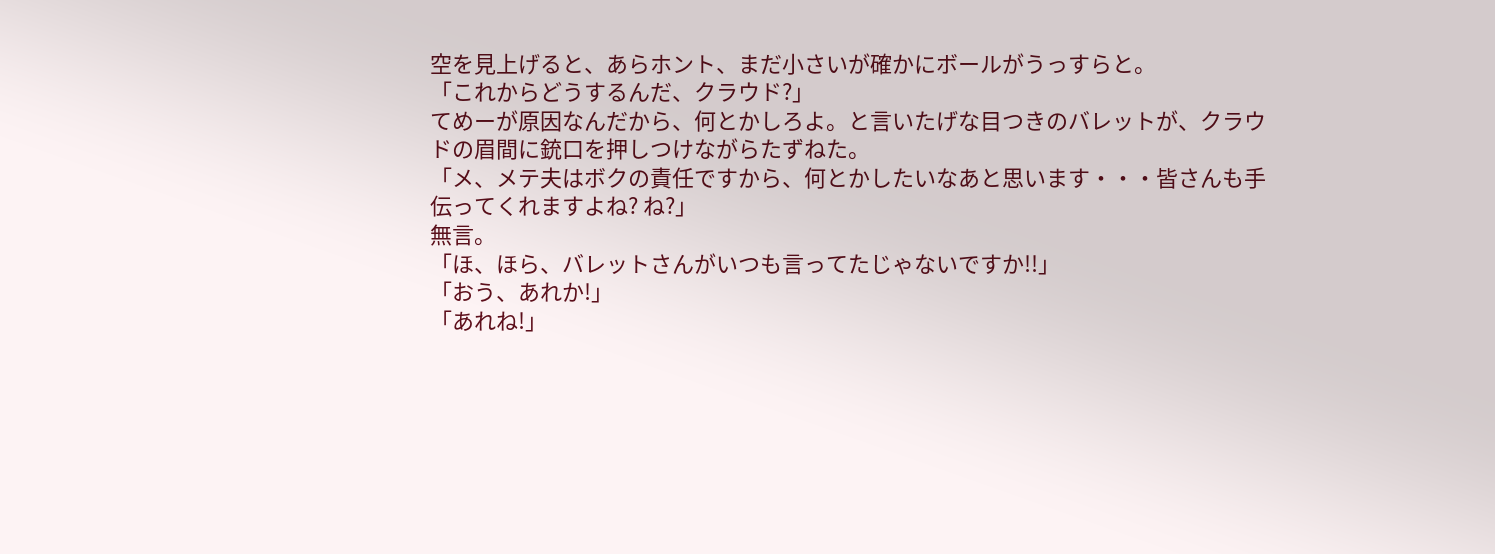空を見上げると、あらホント、まだ小さいが確かにボールがうっすらと。
「これからどうするんだ、クラウド?」
てめーが原因なんだから、何とかしろよ。と言いたげな目つきのバレットが、クラウドの眉間に銃口を押しつけながらたずねた。
「メ、メテ夫はボクの責任ですから、何とかしたいなあと思います・・・皆さんも手伝ってくれますよね? ね?」
無言。
「ほ、ほら、バレットさんがいつも言ってたじゃないですか!!」
「おう、あれか!」
「あれね!」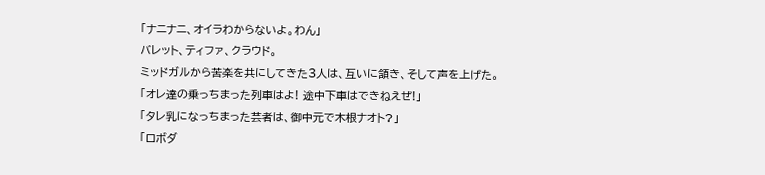「ナニナニ、オイラわからないよ。わん」
バレット、ティファ、クラウド。
ミッドガルから苦楽を共にしてきた3人は、互いに頷き、そして声を上げた。
「オレ達の乗っちまった列車はよ! 途中下車はできねえぜ!」
「タレ乳になっちまった芸者は、御中元で木根ナオト?」
「ロボダ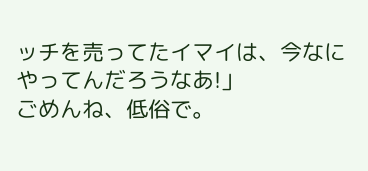ッチを売ってたイマイは、今なにやってんだろうなあ!」
ごめんね、低俗で。